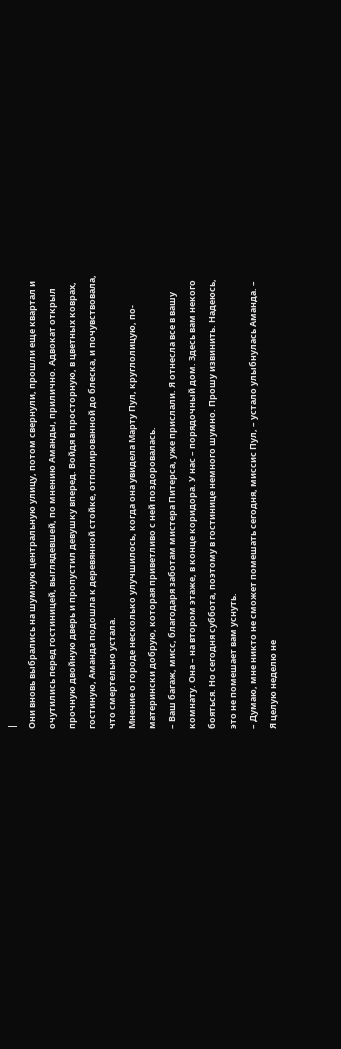|
Они вновь выбрались на шумную центральную улицу, потом свернули, прошли еще квартал и очутились перед гостиницей, выглядевшей, по мнению Аманды, прилично. Адвокат открыл прочную двойную дверь и пропустил девушку вперед. Войдя в просторную, в цветных коврах, гостиную, Аманда подошла к деревянной стойке, отполированной до блеска, и почувствовала, что смертельно устала.
Мнение о городе несколько улучшилось, когда она увидела Марту Пул, круглолицую, по-матерински добрую, которая приветливо с ней поздоровалась.
– Ваш багаж, мисс, благодаря заботам мистера Питерса, уже прислали. Я отнесла все в вашу комнату. Она – на втором этаже, в конце коридора. У нас – порядочный дом. Здесь вам некого бояться. Но сегодня суббота, поэтому в гостинице немного шумно. Прошу извинить. Надеюсь, это не помешает вам уснуть.
– Думаю, мне никто не сможет помешать сегодня, миссис Пул, – устало улыбнулась Аманда. – Я целую неделю не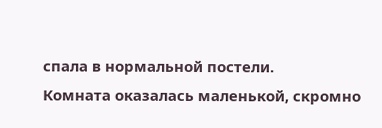спала в нормальной постели.
Комната оказалась маленькой, скромно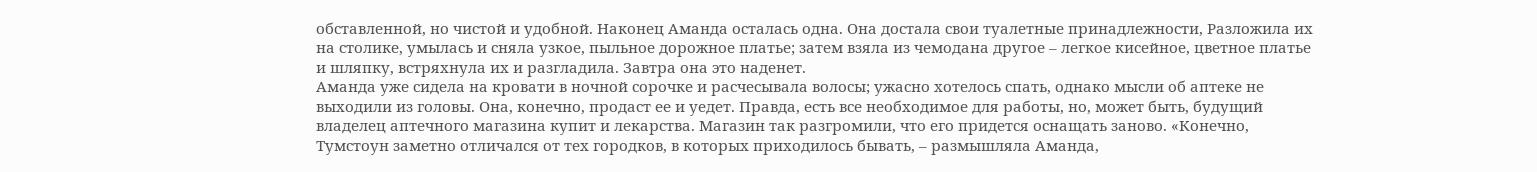обставленной, но чистой и удобной. Наконец Аманда осталась одна. Она достала свои туалетные принадлежности, Разложила их на столике, умылась и сняла узкое, пыльное дорожное платье; затем взяла из чемодана другое – легкое кисейное, цветное платье и шляпку, встряхнула их и разгладила. Завтра она это наденет.
Аманда уже сидела на кровати в ночной сорочке и расчесывала волосы; ужасно хотелось спать, однако мысли об аптеке не выходили из головы. Она, конечно, продаст ее и уедет. Правда, есть все необходимое для работы, но, может быть, будущий владелец аптечного магазина купит и лекарства. Магазин так разгромили, что его придется оснащать заново. «Конечно, Тумстоун заметно отличался от тех городков, в которых приходилось бывать, – размышляла Аманда,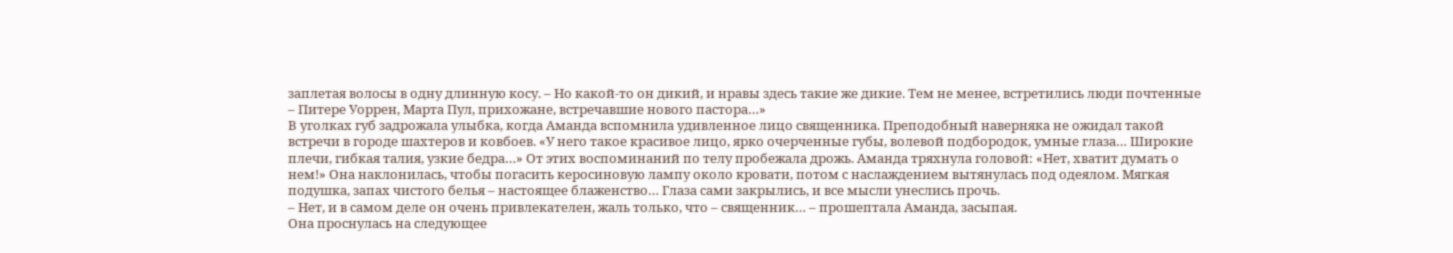заплетая волосы в одну длинную косу. – Но какой-то он дикий, и нравы здесь такие же дикие. Тем не менее, встретились люди почтенные – Питере Уоррен, Марта Пул, прихожане, встречавшие нового пастора…»
В уголках губ задрожала улыбка, когда Аманда вспомнила удивленное лицо священника. Преподобный наверняка не ожидал такой встречи в городе шахтеров и ковбоев. «У него такое красивое лицо, ярко очерченные губы, волевой подбородок, умные глаза… Широкие плечи, гибкая талия, узкие бедра…» От этих воспоминаний по телу пробежала дрожь. Аманда тряхнула головой: «Нет, хватит думать о нем!» Она наклонилась, чтобы погасить керосиновую лампу около кровати, потом с наслаждением вытянулась под одеялом. Мягкая подушка, запах чистого белья – настоящее блаженство… Глаза сами закрылись, и все мысли унеслись прочь.
– Нет, и в самом деле он очень привлекателен, жаль только, что – священник… – прошептала Аманда, засыпая.
Она проснулась на следующее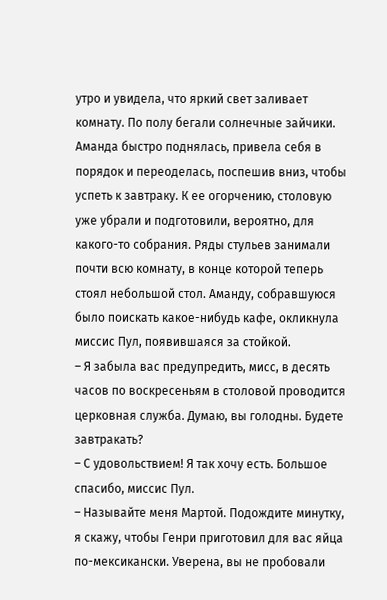утро и увидела, что яркий свет заливает комнату. По полу бегали солнечные зайчики. Аманда быстро поднялась, привела себя в порядок и переоделась, поспешив вниз, чтобы успеть к завтраку. К ее огорчению, столовую уже убрали и подготовили, вероятно, для какого-то собрания. Ряды стульев занимали почти всю комнату, в конце которой теперь стоял небольшой стол. Аманду, собравшуюся было поискать какое-нибудь кафе, окликнула миссис Пул, появившаяся за стойкой.
– Я забыла вас предупредить, мисс, в десять часов по воскресеньям в столовой проводится церковная служба. Думаю, вы голодны. Будете завтракать?
– С удовольствием! Я так хочу есть. Большое спасибо, миссис Пул.
– Называйте меня Мартой. Подождите минутку, я скажу, чтобы Генри приготовил для вас яйца по-мексикански. Уверена, вы не пробовали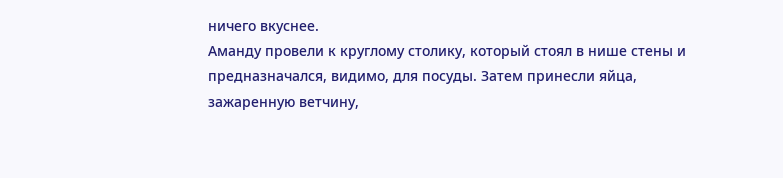ничего вкуснее.
Аманду провели к круглому столику, который стоял в нише стены и предназначался, видимо, для посуды. Затем принесли яйца, зажаренную ветчину,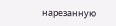нарезанную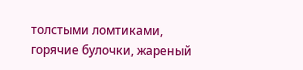толстыми ломтиками, горячие булочки, жареный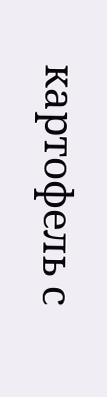картофель с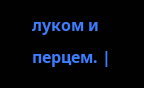луком и перцем. |